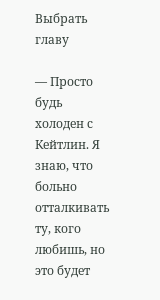Выбрать главу

— Просто будь холоден с Кейтлин. Я знаю, что больно отталкивать ту, кого любишь, но это будет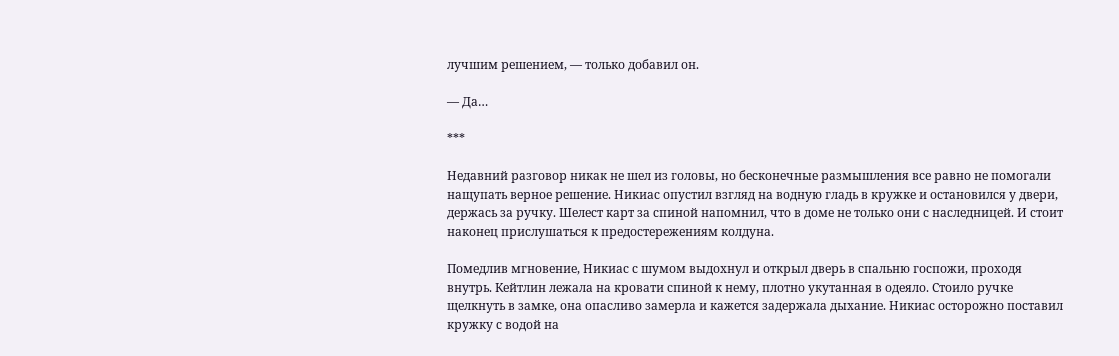лучшим решением, — только добавил он.

— Да…

***

Недавний разговор никак не шел из головы, но бесконечные размышления все равно не помогали нащупать верное решение. Никиас опустил взгляд на водную гладь в кружке и остановился у двери, держась за ручку. Шелест карт за спиной напомнил, что в доме не только они с наследницей. И стоит наконец прислушаться к предостережениям колдуна.

Помедлив мгновение, Никиас с шумом выдохнул и открыл дверь в спальню госпожи, проходя внутрь. Кейтлин лежала на кровати спиной к нему, плотно укутанная в одеяло. Стоило ручке щелкнуть в замке, она опасливо замерла и кажется задержала дыхание. Никиас осторожно поставил кружку с водой на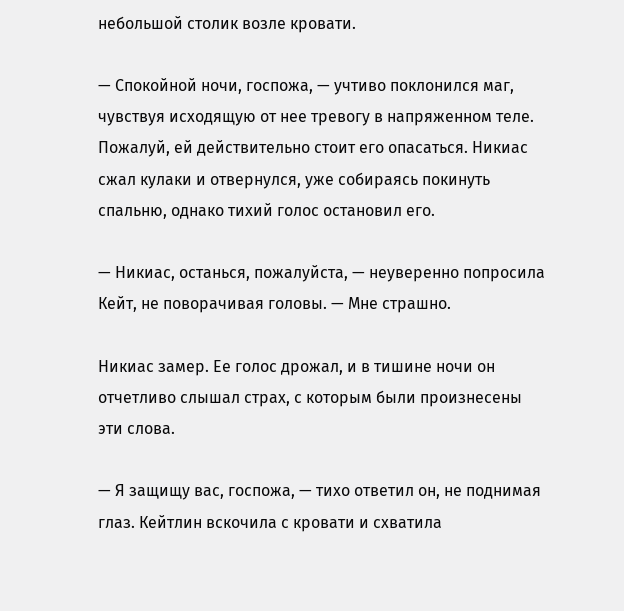небольшой столик возле кровати.

— Спокойной ночи, госпожа, — учтиво поклонился маг, чувствуя исходящую от нее тревогу в напряженном теле. Пожалуй, ей действительно стоит его опасаться. Никиас сжал кулаки и отвернулся, уже собираясь покинуть спальню, однако тихий голос остановил его.

— Никиас, останься, пожалуйста, — неуверенно попросила Кейт, не поворачивая головы. — Мне страшно.

Никиас замер. Ее голос дрожал, и в тишине ночи он отчетливо слышал страх, с которым были произнесены эти слова.

— Я защищу вас, госпожа, — тихо ответил он, не поднимая глаз. Кейтлин вскочила с кровати и схватила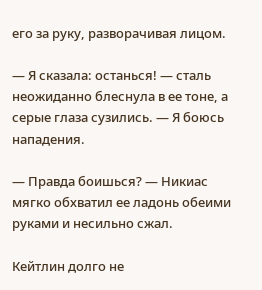его за руку, разворачивая лицом.

— Я сказала: останься! — сталь неожиданно блеснула в ее тоне, а серые глаза сузились. — Я боюсь нападения.

— Правда боишься? — Никиас мягко обхватил ее ладонь обеими руками и несильно сжал.

Кейтлин долго не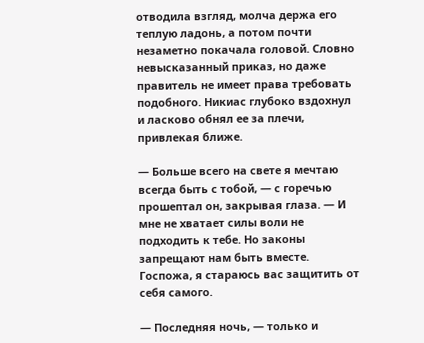отводила взгляд, молча держа его теплую ладонь, а потом почти незаметно покачала головой. Словно невысказанный приказ, но даже правитель не имеет права требовать подобного. Никиас глубоко вздохнул и ласково обнял ее за плечи, привлекая ближе.

— Больше всего на свете я мечтаю всегда быть с тобой, — с горечью прошептал он, закрывая глаза. — И мне не хватает силы воли не подходить к тебе. Но законы запрещают нам быть вместе. Госпожа, я стараюсь вас защитить от себя самого.

— Последняя ночь, — только и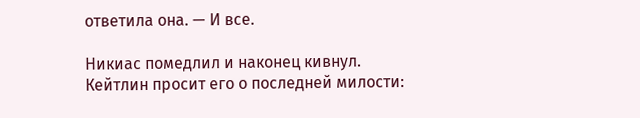ответила она. — И все.

Никиас помедлил и наконец кивнул. Кейтлин просит его о последней милости: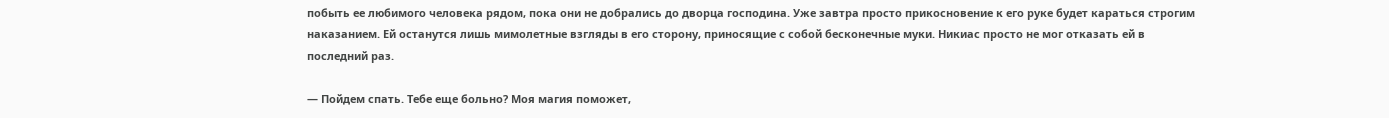побыть ее любимого человека рядом, пока они не добрались до дворца господина. Уже завтра просто прикосновение к его руке будет караться строгим наказанием. Ей останутся лишь мимолетные взгляды в его сторону, приносящие с собой бесконечные муки. Никиас просто не мог отказать ей в последний раз.

— Пойдем спать. Тебе еще больно? Моя магия поможет,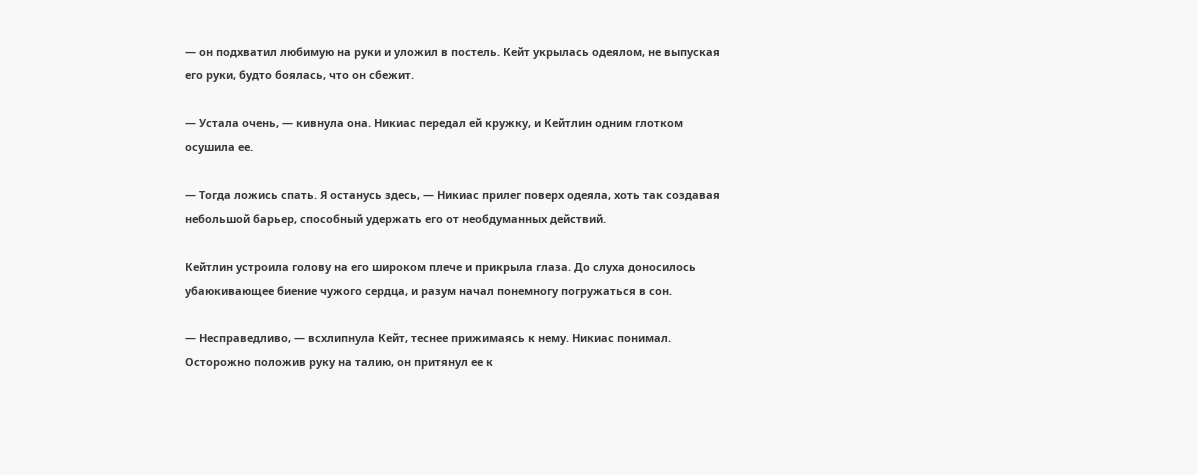— он подхватил любимую на руки и уложил в постель. Кейт укрылась одеялом, не выпуская его руки, будто боялась, что он сбежит.

— Устала очень, — кивнула она. Никиас передал ей кружку, и Кейтлин одним глотком осушила ее.

— Тогда ложись спать. Я останусь здесь, — Никиас прилег поверх одеяла, хоть так создавая небольшой барьер, способный удержать его от необдуманных действий.

Кейтлин устроила голову на его широком плече и прикрыла глаза. До слуха доносилось убаюкивающее биение чужого сердца, и разум начал понемногу погружаться в сон.

— Несправедливо, — всхлипнула Кейт, теснее прижимаясь к нему. Никиас понимал. Осторожно положив руку на талию, он притянул ее к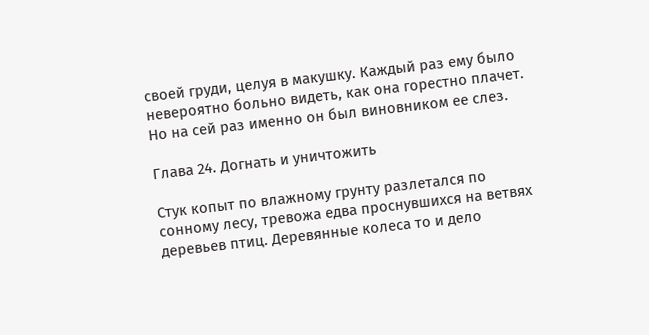своей груди, целуя в макушку. Каждый раз ему было невероятно больно видеть, как она горестно плачет. Но на сей раз именно он был виновником ее слез.

Глава 24. Догнать и уничтожить

Стук копыт по влажному грунту разлетался по сонному лесу, тревожа едва проснувшихся на ветвях деревьев птиц. Деревянные колеса то и дело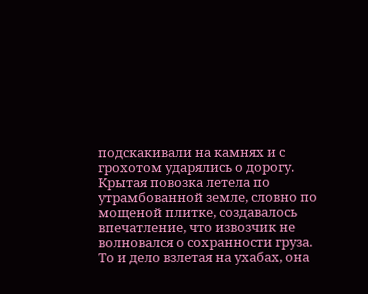подскакивали на камнях и с грохотом ударялись о дорогу. Крытая повозка летела по утрамбованной земле, словно по мощеной плитке, создавалось впечатление, что извозчик не волновался о сохранности груза. То и дело взлетая на ухабах, она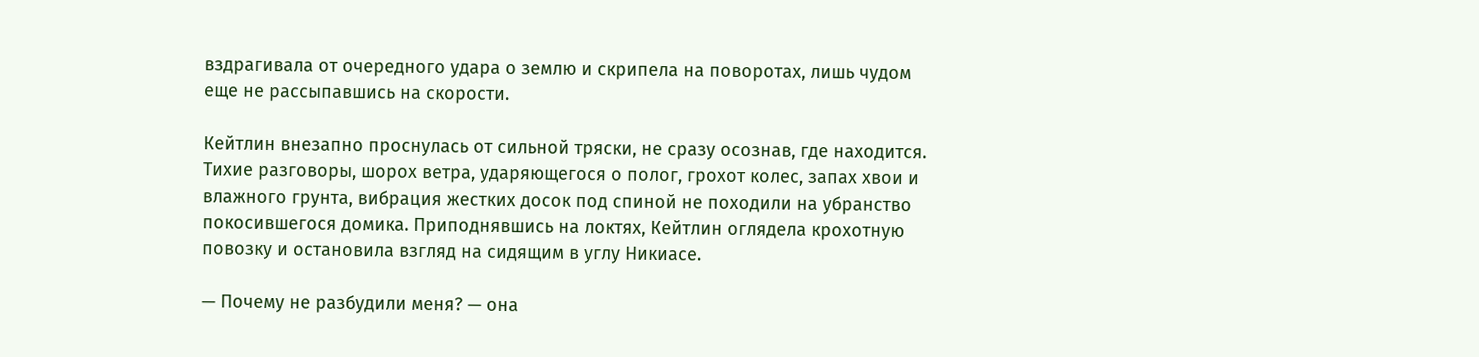вздрагивала от очередного удара о землю и скрипела на поворотах, лишь чудом еще не рассыпавшись на скорости.

Кейтлин внезапно проснулась от сильной тряски, не сразу осознав, где находится. Тихие разговоры, шорох ветра, ударяющегося о полог, грохот колес, запах хвои и влажного грунта, вибрация жестких досок под спиной не походили на убранство покосившегося домика. Приподнявшись на локтях, Кейтлин оглядела крохотную повозку и остановила взгляд на сидящим в углу Никиасе.

— Почему не разбудили меня? — она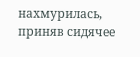нахмурилась, приняв сидячее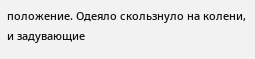положение. Одеяло скользнуло на колени, и задувающие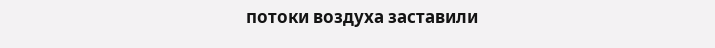потоки воздуха заставили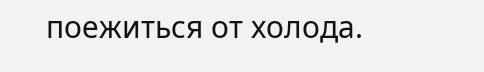поежиться от холода.